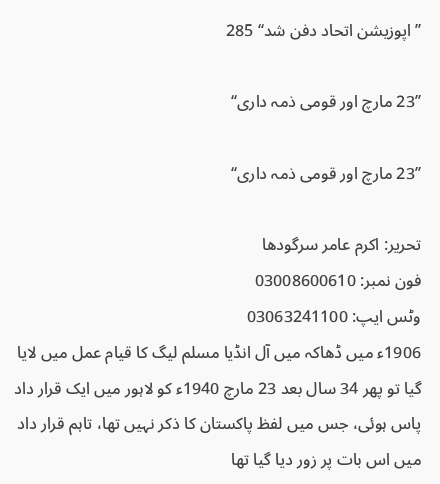’’اپوزیشن اتحاد دفن شد‘‘ 285

’’23 مارچ اور قومی ذمہ داری‘‘

’’23 مارچ اور قومی ذمہ داری‘‘

تحریر: اکرم عامر سرگودھا
فون نمبر: 03008600610
وٹس ایپ: 03063241100
1906ء میں ڈھاکہ میں آل انڈیا مسلم لیگ کا قیام عمل میں لایا گیا تو پھر 34 سال بعد 23 مارچ 1940ء کو لاہور میں ایک قرار داد پاس ہوئی، جس میں لفظ پاکستان کا ذکر نہیں تھا، تاہم قرار داد میں اس بات پر زور دیا گیا تھا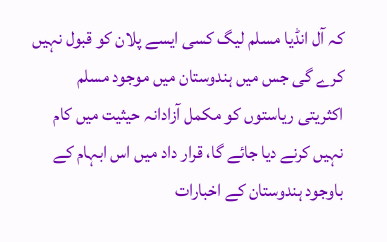کہ آل انڈیا مسلم لیگ کسی ایسے پلان کو قبول نہیں کرے گی جس میں ہندوستان میں موجود مسلم اکثریتی ریاستوں کو مکمل آزادانہ حیثیت میں کام نہیں کرنے دیا جائے گا، قرار داد میں اس ابہام کے باوجود ہندوستان کے اخبارات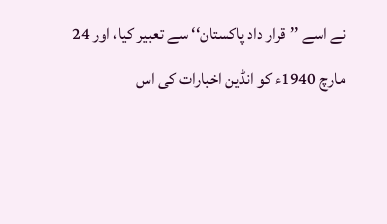نے اسے ’’قرار داد پاکستان‘‘ سے تعبیر کیا، اور 24 مارچ 1940ء کو انڈین اخبارات کی اس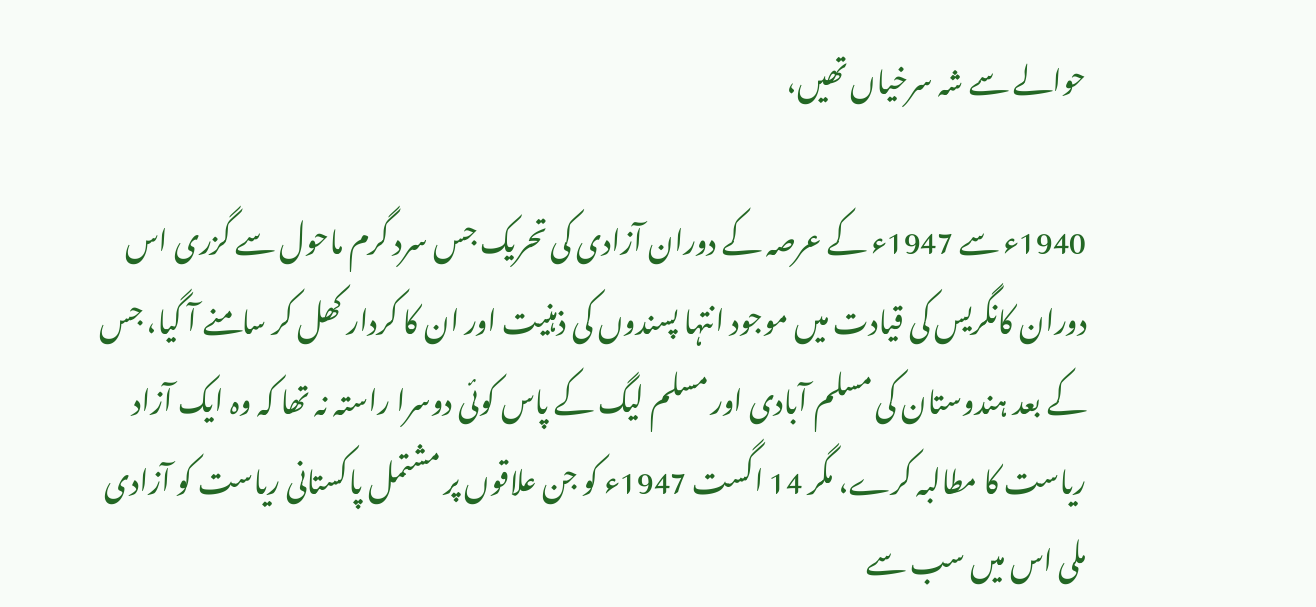حوالے سے شہ سرخیاں تھیں،

1940ء سے 1947ء کے عرصہ کے دوران آزادی کی تحریک جس سرد گرم ماحول سے گزری اس دوران کانگریس کی قیادت میں موجود انتہا پسندوں کی ذہنیت اور ان کا کردار کھل کر سامنے آ گیا، جس کے بعد ہندوستان کی مسلم آبادی اور مسلم لیگ کے پاس کوئی دوسرا راستہ نہ تھا کہ وہ ایک آزاد ریاست کا مطالبہ کرے، مگر 14 اگست 1947ء کو جن علاقوں پر مشتمل پاکستانی ریاست کو آزادی ملی اس میں سب سے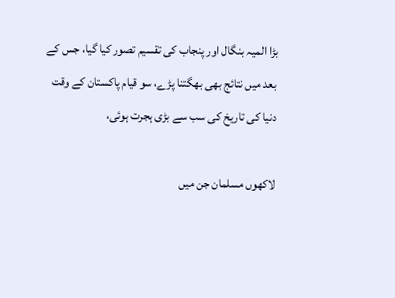بڑا المیہ بنگال اور پنجاب کی تقسیم تصور کیا گیا، جس کے بعد میں نتائج بھی بھگتنا پڑے، سو قیام پاکستان کے وقت دنیا کی تاریخ کی سب سے بڑی ہجرت ہوئی،

لاکھوں مسلمان جن میں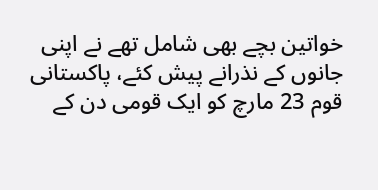خواتین بچے بھی شامل تھے نے اپنی جانوں کے نذرانے پیش کئے، پاکستانی قوم 23 مارچ کو ایک قومی دن کے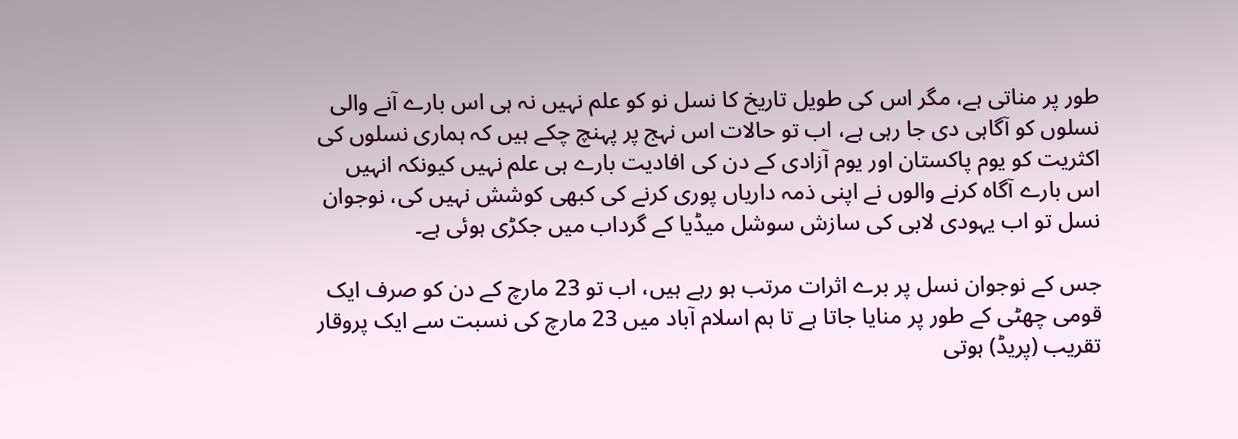طور پر مناتی ہے، مگر اس کی طویل تاریخ کا نسل نو کو علم نہیں نہ ہی اس بارے آنے والی نسلوں کو آگاہی دی جا رہی ہے، اب تو حالات اس نہج پر پہنچ چکے ہیں کہ ہماری نسلوں کی اکثریت کو یوم پاکستان اور یوم آزادی کے دن کی افادیت بارے ہی علم نہیں کیونکہ انہیں اس بارے آگاہ کرنے والوں نے اپنی ذمہ داریاں پوری کرنے کی کبھی کوشش نہیں کی، نوجوان نسل تو اب یہودی لابی کی سازش سوشل میڈیا کے گرداب میں جکڑی ہوئی ہے۔

جس کے نوجوان نسل پر برے اثرات مرتب ہو رہے ہیں، اب تو 23 مارچ کے دن کو صرف ایک قومی چھٹی کے طور پر منایا جاتا ہے تا ہم اسلام آباد میں 23 مارچ کی نسبت سے ایک پروقار تقریب (پریڈ) ہوتی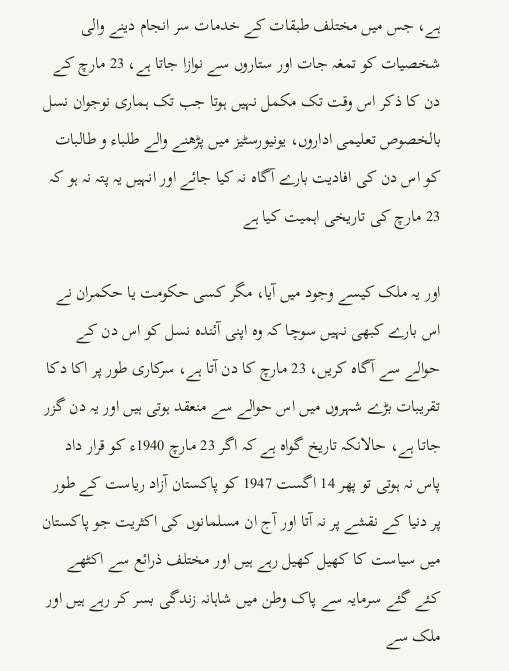ہے، جس میں مختلف طبقات کے خدمات سر انجام دینے والی شخصیات کو تمغہ جات اور ستاروں سے نوازا جاتا ہے، 23 مارچ کے دن کا ذکر اس وقت تک مکمل نہیں ہوتا جب تک ہماری نوجوان نسل بالخصوص تعلیمی اداروں، یونیورسٹیز میں پڑھنے والے طلباء و طالبات کو اس دن کی افادیت بارے آگاہ نہ کیا جائے اور انہیں یہ پتہ نہ ہو کہ 23 مارچ کی تاریخی اہمیت کیا ہے

اور یہ ملک کیسے وجود میں آیا، مگر کسی حکومت یا حکمران نے اس بارے کبھی نہیں سوچا کہ وہ اپنی آئندہ نسل کو اس دن کے حوالے سے آگاہ کریں، 23 مارچ کا دن آتا ہے، سرکاری طور پر اکا دکا تقریبات بڑے شہروں میں اس حوالے سے منعقد ہوتی ہیں اور یہ دن گزر جاتا ہے، حالانکہ تاریخ گواہ ہے کہ اگر 23 مارچ 1940ء کو قرار داد پاس نہ ہوتی تو پھر 14 اگست 1947 کو پاکستان آزاد ریاست کے طور پر دنیا کے نقشے پر نہ آتا اور آج ان مسلمانوں کی اکثریت جو پاکستان میں سیاست کا کھیل کھیل رہے ہیں اور مختلف ذرائع سے اکٹھے کئے گئے سرمایہ سے پاک وطن میں شاہانہ زندگی بسر کر رہے ہیں اور ملک سے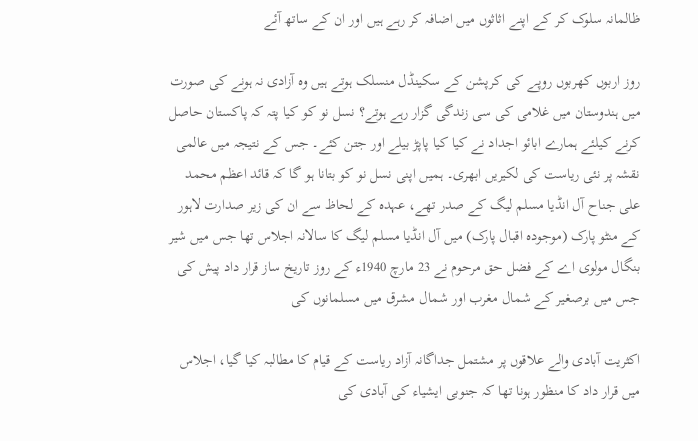ظالمانہ سلوک کر کے اپنے اثاثوں میں اضافہ کر رہے ہیں اور ان کے ساتھ آئے

روز اربوں کھربوں روپے کی کرپشن کے سکینڈل منسلک ہوتے ہیں وہ آزادی نہ ہونے کی صورت میں ہندوستان میں غلامی کی سی زندگی گزار رہے ہوتے؟ نسل نو کو کیا پتہ کہ پاکستان حاصل کرنے کیلئے ہمارے ابائو اجداد نے کیا کیا پاپڑ بیلے اور جتن کئے۔ جس کے نتیجہ میں عالمی نقشہ پر نئی ریاست کی لکیریں ابھری۔ ہمیں اپنی نسل نو کو بتانا ہو گا کہ قائد اعظم محمد علی جناح آل انڈیا مسلم لیگ کے صدر تھے، عہدہ کے لحاظ سے ان کی زیر صدارت لاہور کے منٹو پارک (موجودہ اقبال پارک) میں آل انڈیا مسلم لیگ کا سالانہ اجلاس تھا جس میں شیر بنگال مولوی اے کے فضل حق مرحوم نے 23 مارچ 1940ء کے روز تاریخ ساز قرار داد پیش کی جس میں برصغیر کے شمال مغرب اور شمال مشرق میں مسلمانوں کی

اکثریت آبادی والے علاقوں پر مشتمل جداگانہ آزاد ریاست کے قیام کا مطالبہ کیا گیا، اجلاس میں قرار داد کا منظور ہونا تھا کہ جنوبی ایشیاء کی آبادی کی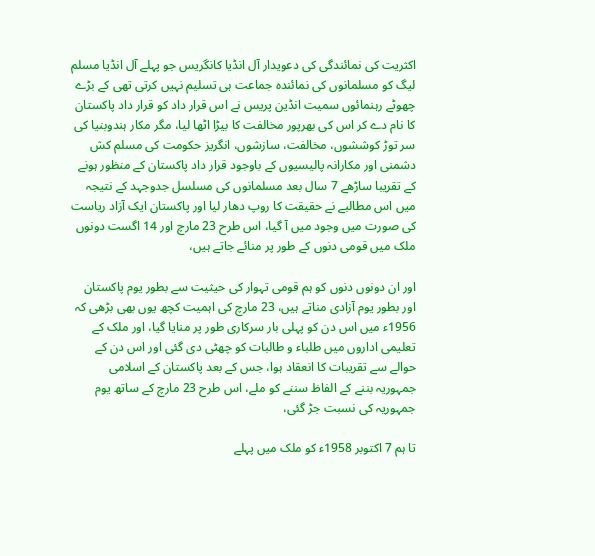اکثریت کی نمائندگی کی دعویدار آل انڈیا کانگریس جو پہلے آل انڈیا مسلم لیگ کو مسلمانوں کی نمائندہ جماعت ہی تسلیم نہیں کرتی تھی کے بڑے چھوٹے رہنمائوں سمیت انڈین پریس نے اس قرار داد کو قرار داد پاکستان کا نام دے کر اس کی بھرپور مخالفت کا بیڑا اٹھا لیا، مگر مکار ہندوبنیا کی سر توڑ کوششوں، مخالفت، سازشوں، انگریز حکومت کی مسلم کش دشمنی اور مکارانہ پالیسیوں کے باوجود قرار داد پاکستان کے منظور ہونے کے تقریبا ساڑھے 7 سال بعد مسلمانوں کی مسلسل جدوجہد کے نتیجہ میں اس مطالبے نے حقیقت کا روپ دھار لیا اور پاکستان ایک آزاد ریاست کی صورت میں وجود میں آ گیا، اس طرح 23 مارچ اور 14 اگست دونوں ملک میں قومی دنوں کے طور پر منائے جاتے ہیں،

اور ان دونوں دنوں کو ہم قومی تہوار کی حیثیت سے بطور یوم پاکستان اور بطور یوم آزادی مناتے ہیں، 23 مارچ کی اہمیت کچھ یوں بھی بڑھی کہ 1956ء میں اس دن کو پہلی بار سرکاری طور پر منایا گیا، اور ملک کے تعلیمی اداروں میں طلباء و طالبات کو چھٹی دی گئی اور اس دن کے حوالے سے تقریبات کا انعقاد ہوا، جس کے بعد پاکستان کے اسلامی جمہوریہ بننے کے الفاظ سننے کو ملے، اس طرح 23 مارچ کے ساتھ یوم جمہوریہ کی نسبت جڑ گئی،

تا ہم 7 اکتوبر 1958ء کو ملک میں پہلے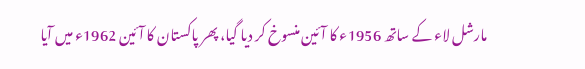مارشل لاء کے ساتھ 1956ء کا آئین منسوخ کر دیا گیا، پھر پاکستان کا آئین 1962ء میں آیا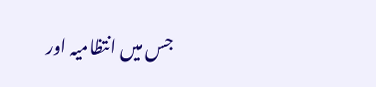جس میں انتظامیہ اور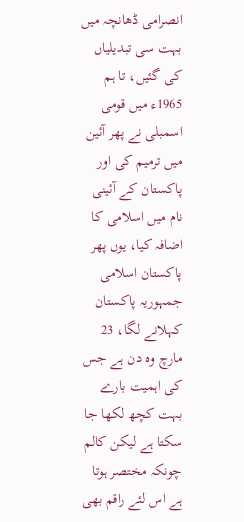انصرامی ڈھانچہ میں بہت سی تبدیلیاں کی گئیں، تا ہم 1965ء میں قومی اسمبلی نے پھر آئین میں ترمیم کی اور پاکستان کے آئینی نام میں اسلامی کا اضافہ کیا، یوں پھر پاکستان اسلامی جمہوریہ پاکستان کہلانے لگا، 23 مارچ وہ دن ہے جس کی اہمیت بارے بہت کچھ لکھا جا سکتا ہے لیکن کالم چونکہ مختصر ہوتا ہے اس لئے راقم بھی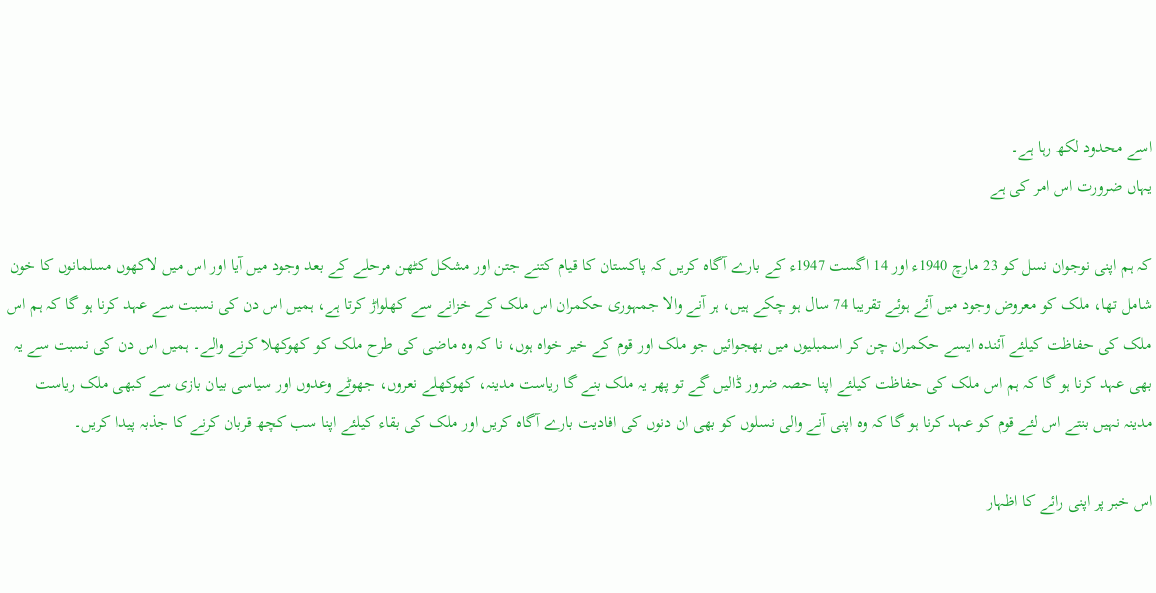اسے محدود لکھ رہا ہے۔
یہاں ضرورت اس امر کی ہے

کہ ہم اپنی نوجوان نسل کو 23 مارچ 1940ء اور 14 اگست 1947ء کے بارے آگاہ کریں کہ پاکستان کا قیام کتنے جتن اور مشکل کٹھن مرحلے کے بعد وجود میں آیا اور اس میں لاکھوں مسلمانوں کا خون شامل تھا، ملک کو معروض وجود میں آئے ہوئے تقریبا 74 سال ہو چکے ہیں، ہر آنے والا جمہوری حکمران اس ملک کے خزانے سے کھلواڑ کرتا ہے، ہمیں اس دن کی نسبت سے عہد کرنا ہو گا کہ ہم اس ملک کی حفاظت کیلئے آئندہ ایسے حکمران چن کر اسمبلیوں میں بھجوائیں جو ملک اور قوم کے خیر خواہ ہوں، نا کہ وہ ماضی کی طرح ملک کو کھوکھلا کرنے والے۔ ہمیں اس دن کی نسبت سے یہ بھی عہد کرنا ہو گا کہ ہم اس ملک کی حفاظت کیلئے اپنا حصہ ضرور ڈالیں گے تو پھر یہ ملک بنے گا ریاست مدینہ، کھوکھلے نعروں، جھوٹے وعدوں اور سیاسی بیان بازی سے کبھی ملک ریاست مدینہ نہیں بنتے اس لئے قوم کو عہد کرنا ہو گا کہ وہ اپنی آنے والی نسلوں کو بھی ان دنوں کی افادیت بارے آگاہ کریں اور ملک کی بقاء کیلئے اپنا سب کچھ قربان کرنے کا جذبہ پیدا کریں۔

اس خبر پر اپنی رائے کا اظہار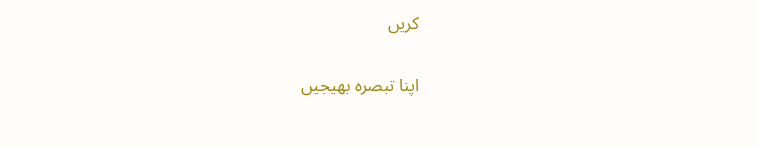کریں

اپنا تبصرہ بھیجیں